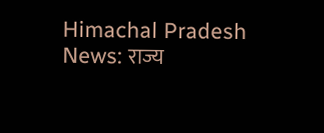Himachal Pradesh News: राज्य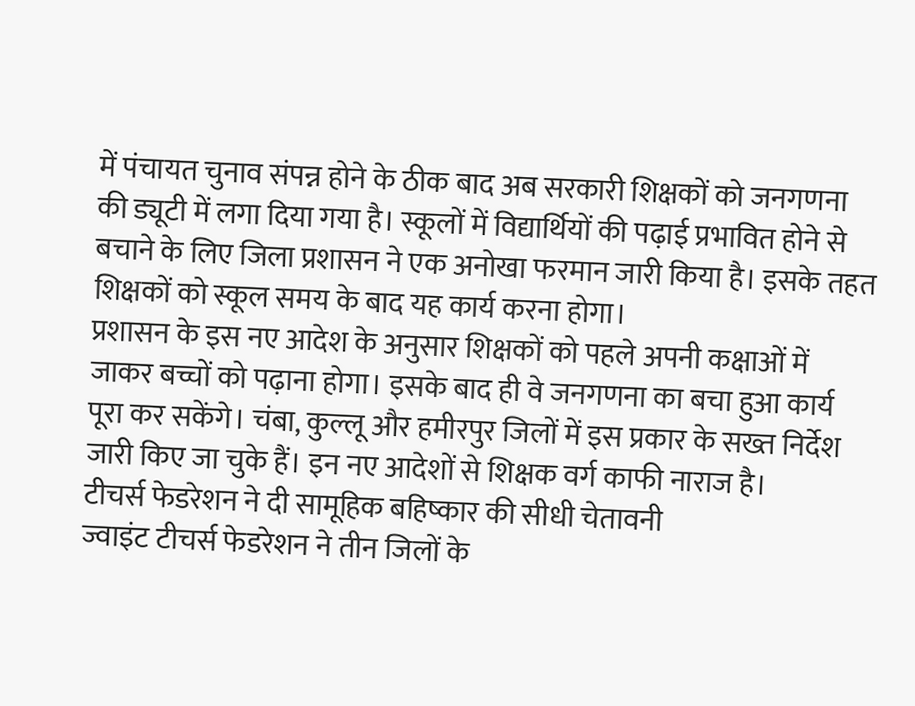में पंचायत चुनाव संपन्न होने के ठीक बाद अब सरकारी शिक्षकों को जनगणना की ड्यूटी में लगा दिया गया है। स्कूलों में विद्यार्थियों की पढ़ाई प्रभावित होने से बचाने के लिए जिला प्रशासन ने एक अनोखा फरमान जारी किया है। इसके तहत शिक्षकों को स्कूल समय के बाद यह कार्य करना होगा।
प्रशासन के इस नए आदेश के अनुसार शिक्षकों को पहले अपनी कक्षाओं में जाकर बच्चों को पढ़ाना होगा। इसके बाद ही वे जनगणना का बचा हुआ कार्य पूरा कर सकेंगे। चंबा, कुल्लू और हमीरपुर जिलों में इस प्रकार के सख्त निर्देश जारी किए जा चुके हैं। इन नए आदेशों से शिक्षक वर्ग काफी नाराज है।
टीचर्स फेडरेशन ने दी सामूहिक बहिष्कार की सीधी चेतावनी
ज्वाइंट टीचर्स फेडरेशन ने तीन जिलों के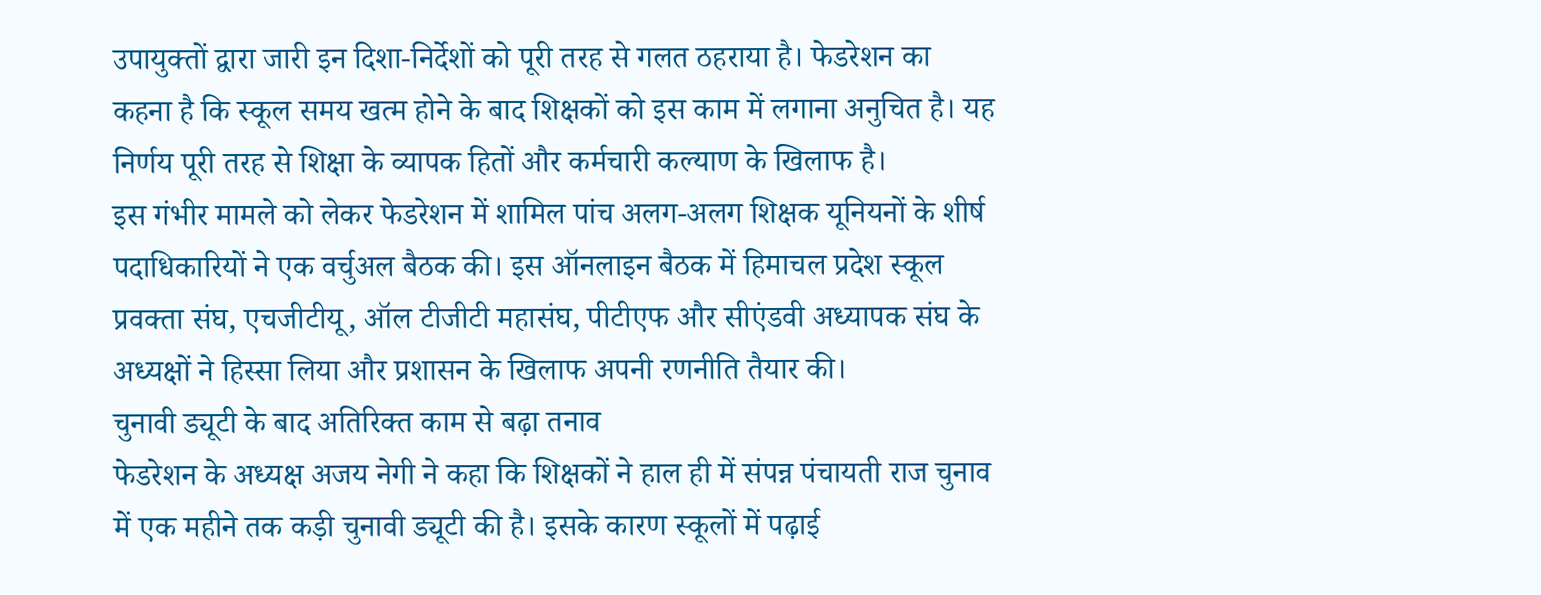उपायुक्तों द्वारा जारी इन दिशा-निर्देशों को पूरी तरह से गलत ठहराया है। फेडरेशन का कहना है कि स्कूल समय खत्म होने के बाद शिक्षकों को इस काम में लगाना अनुचित है। यह निर्णय पूरी तरह से शिक्षा के व्यापक हितों और कर्मचारी कल्याण के खिलाफ है।
इस गंभीर मामले को लेकर फेडरेशन में शामिल पांच अलग-अलग शिक्षक यूनियनों के शीर्ष पदाधिकारियों ने एक वर्चुअल बैठक की। इस ऑनलाइन बैठक में हिमाचल प्रदेश स्कूल प्रवक्ता संघ, एचजीटीयू, ऑल टीजीटी महासंघ, पीटीएफ और सीएंडवी अध्यापक संघ के अध्यक्षों ने हिस्सा लिया और प्रशासन के खिलाफ अपनी रणनीति तैयार की।
चुनावी ड्यूटी के बाद अतिरिक्त काम से बढ़ा तनाव
फेडरेशन के अध्यक्ष अजय नेगी ने कहा कि शिक्षकों ने हाल ही में संपन्न पंचायती राज चुनाव में एक महीने तक कड़ी चुनावी ड्यूटी की है। इसके कारण स्कूलों में पढ़ाई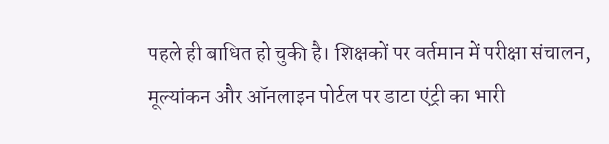पहले ही बाधित हो चुकी है। शिक्षकों पर वर्तमान में परीक्षा संचालन, मूल्यांकन और ऑनलाइन पोर्टल पर डाटा एंट्री का भारी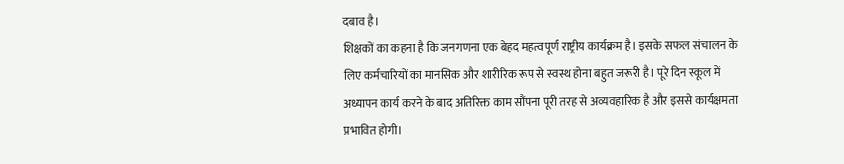दबाव है।
शिक्षकों का कहना है कि जनगणना एक बेहद महत्वपूर्ण राष्ट्रीय कार्यक्रम है। इसके सफल संचालन के लिए कर्मचारियों का मानसिक और शारीरिक रूप से स्वस्थ होना बहुत जरूरी है। पूरे दिन स्कूल में अध्यापन कार्य करने के बाद अतिरिक्त काम सौंपना पूरी तरह से अव्यवहारिक है और इससे कार्यक्षमता प्रभावित होगी।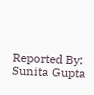Reported By: Sunita Gupta